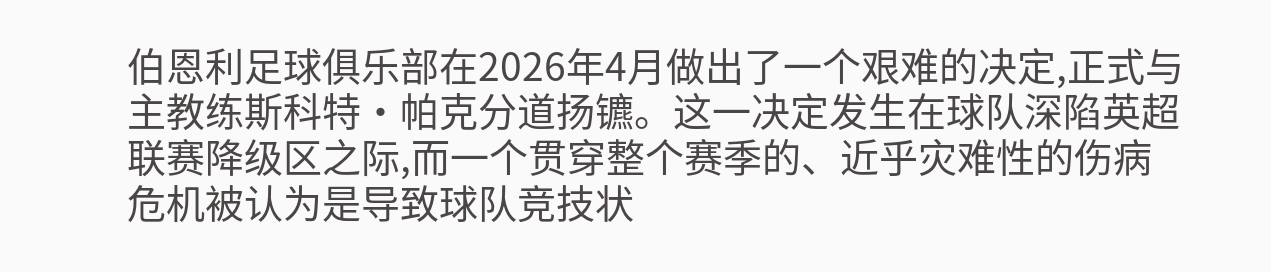伯恩利足球俱乐部在2026年4月做出了一个艰难的决定,正式与主教练斯科特·帕克分道扬镳。这一决定发生在球队深陷英超联赛降级区之际,而一个贯穿整个赛季的、近乎灾难性的伤病危机被认为是导致球队竞技状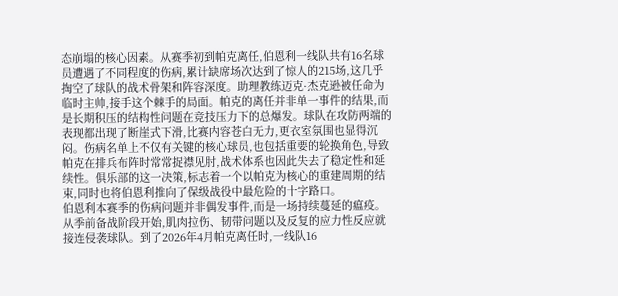态崩塌的核心因素。从赛季初到帕克离任,伯恩利一线队共有16名球员遭遇了不同程度的伤病,累计缺席场次达到了惊人的215场,这几乎掏空了球队的战术骨架和阵容深度。助理教练迈克·杰克逊被任命为临时主帅,接手这个棘手的局面。帕克的离任并非单一事件的结果,而是长期积压的结构性问题在竞技压力下的总爆发。球队在攻防两端的表现都出现了断崖式下滑,比赛内容苍白无力,更衣室氛围也显得沉闷。伤病名单上不仅有关键的核心球员,也包括重要的轮换角色,导致帕克在排兵布阵时常常捉襟见肘,战术体系也因此失去了稳定性和延续性。俱乐部的这一决策,标志着一个以帕克为核心的重建周期的结束,同时也将伯恩利推向了保级战役中最危险的十字路口。
伯恩利本赛季的伤病问题并非偶发事件,而是一场持续蔓延的瘟疫。从季前备战阶段开始,肌肉拉伤、韧带问题以及反复的应力性反应就接连侵袭球队。到了2026年4月帕克离任时,一线队16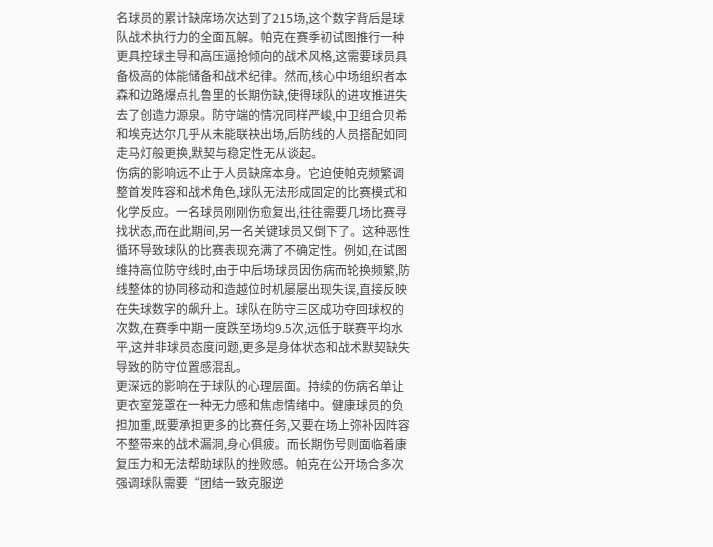名球员的累计缺席场次达到了215场,这个数字背后是球队战术执行力的全面瓦解。帕克在赛季初试图推行一种更具控球主导和高压逼抢倾向的战术风格,这需要球员具备极高的体能储备和战术纪律。然而,核心中场组织者本森和边路爆点扎鲁里的长期伤缺,使得球队的进攻推进失去了创造力源泉。防守端的情况同样严峻,中卫组合贝希和埃克达尔几乎从未能联袂出场,后防线的人员搭配如同走马灯般更换,默契与稳定性无从谈起。
伤病的影响远不止于人员缺席本身。它迫使帕克频繁调整首发阵容和战术角色,球队无法形成固定的比赛模式和化学反应。一名球员刚刚伤愈复出,往往需要几场比赛寻找状态,而在此期间,另一名关键球员又倒下了。这种恶性循环导致球队的比赛表现充满了不确定性。例如,在试图维持高位防守线时,由于中后场球员因伤病而轮换频繁,防线整体的协同移动和造越位时机屡屡出现失误,直接反映在失球数字的飙升上。球队在防守三区成功夺回球权的次数,在赛季中期一度跌至场均9.5次,远低于联赛平均水平,这并非球员态度问题,更多是身体状态和战术默契缺失导致的防守位置感混乱。
更深远的影响在于球队的心理层面。持续的伤病名单让更衣室笼罩在一种无力感和焦虑情绪中。健康球员的负担加重,既要承担更多的比赛任务,又要在场上弥补因阵容不整带来的战术漏洞,身心俱疲。而长期伤号则面临着康复压力和无法帮助球队的挫败感。帕克在公开场合多次强调球队需要“团结一致克服逆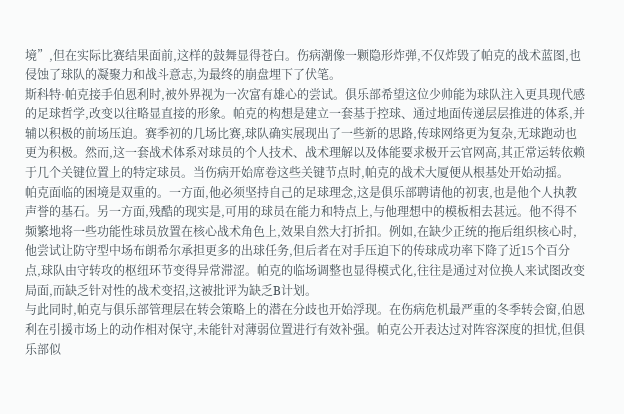境”,但在实际比赛结果面前,这样的鼓舞显得苍白。伤病潮像一颗隐形炸弹,不仅炸毁了帕克的战术蓝图,也侵蚀了球队的凝聚力和战斗意志,为最终的崩盘埋下了伏笔。
斯科特·帕克接手伯恩利时,被外界视为一次富有雄心的尝试。俱乐部希望这位少帅能为球队注入更具现代感的足球哲学,改变以往略显直接的形象。帕克的构想是建立一套基于控球、通过地面传递层层推进的体系,并辅以积极的前场压迫。赛季初的几场比赛,球队确实展现出了一些新的思路,传球网络更为复杂,无球跑动也更为积极。然而,这一套战术体系对球员的个人技术、战术理解以及体能要求极开云官网高,其正常运转依赖于几个关键位置上的特定球员。当伤病开始席卷这些关键节点时,帕克的战术大厦便从根基处开始动摇。
帕克面临的困境是双重的。一方面,他必须坚持自己的足球理念,这是俱乐部聘请他的初衷,也是他个人执教声誉的基石。另一方面,残酷的现实是,可用的球员在能力和特点上,与他理想中的模板相去甚远。他不得不频繁地将一些功能性球员放置在核心战术角色上,效果自然大打折扣。例如,在缺少正统的拖后组织核心时,他尝试让防守型中场布朗希尔承担更多的出球任务,但后者在对手压迫下的传球成功率下降了近15个百分点,球队由守转攻的枢纽环节变得异常滞涩。帕克的临场调整也显得模式化,往往是通过对位换人来试图改变局面,而缺乏针对性的战术变招,这被批评为缺乏B计划。
与此同时,帕克与俱乐部管理层在转会策略上的潜在分歧也开始浮现。在伤病危机最严重的冬季转会窗,伯恩利在引援市场上的动作相对保守,未能针对薄弱位置进行有效补强。帕克公开表达过对阵容深度的担忧,但俱乐部似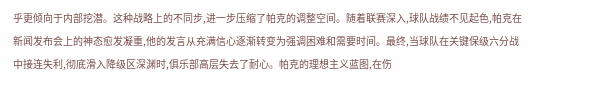乎更倾向于内部挖潜。这种战略上的不同步,进一步压缩了帕克的调整空间。随着联赛深入,球队战绩不见起色,帕克在新闻发布会上的神态愈发凝重,他的发言从充满信心逐渐转变为强调困难和需要时间。最终,当球队在关键保级六分战中接连失利,彻底滑入降级区深渊时,俱乐部高层失去了耐心。帕克的理想主义蓝图,在伤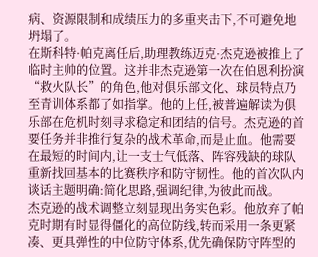病、资源限制和成绩压力的多重夹击下,不可避免地坍塌了。
在斯科特·帕克离任后,助理教练迈克·杰克逊被推上了临时主帅的位置。这并非杰克逊第一次在伯恩利扮演“救火队长”的角色,他对俱乐部文化、球员特点乃至青训体系都了如指掌。他的上任,被普遍解读为俱乐部在危机时刻寻求稳定和团结的信号。杰克逊的首要任务并非推行复杂的战术革命,而是止血。他需要在最短的时间内,让一支士气低落、阵容残缺的球队重新找回基本的比赛秩序和防守韧性。他的首次队内谈话主题明确:简化思路,强调纪律,为彼此而战。
杰克逊的战术调整立刻显现出务实色彩。他放弃了帕克时期有时显得僵化的高位防线,转而采用一条更紧凑、更具弹性的中位防守体系,优先确保防守阵型的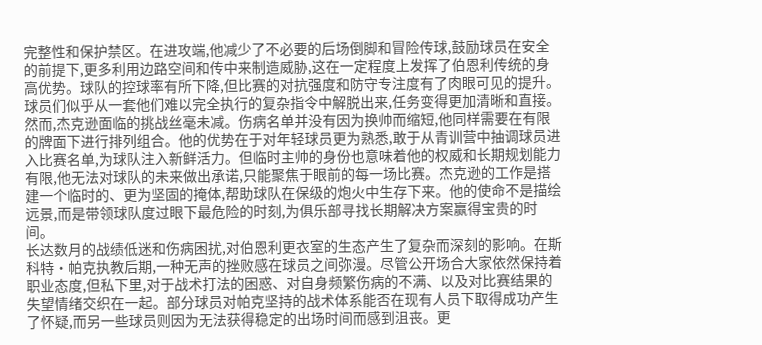完整性和保护禁区。在进攻端,他减少了不必要的后场倒脚和冒险传球,鼓励球员在安全的前提下,更多利用边路空间和传中来制造威胁,这在一定程度上发挥了伯恩利传统的身高优势。球队的控球率有所下降,但比赛的对抗强度和防守专注度有了肉眼可见的提升。球员们似乎从一套他们难以完全执行的复杂指令中解脱出来,任务变得更加清晰和直接。
然而,杰克逊面临的挑战丝毫未减。伤病名单并没有因为换帅而缩短,他同样需要在有限的牌面下进行排列组合。他的优势在于对年轻球员更为熟悉,敢于从青训营中抽调球员进入比赛名单,为球队注入新鲜活力。但临时主帅的身份也意味着他的权威和长期规划能力有限,他无法对球队的未来做出承诺,只能聚焦于眼前的每一场比赛。杰克逊的工作是搭建一个临时的、更为坚固的掩体,帮助球队在保级的炮火中生存下来。他的使命不是描绘远景,而是带领球队度过眼下最危险的时刻,为俱乐部寻找长期解决方案赢得宝贵的时间。
长达数月的战绩低迷和伤病困扰,对伯恩利更衣室的生态产生了复杂而深刻的影响。在斯科特·帕克执教后期,一种无声的挫败感在球员之间弥漫。尽管公开场合大家依然保持着职业态度,但私下里,对于战术打法的困惑、对自身频繁伤病的不满、以及对比赛结果的失望情绪交织在一起。部分球员对帕克坚持的战术体系能否在现有人员下取得成功产生了怀疑,而另一些球员则因为无法获得稳定的出场时间而感到沮丧。更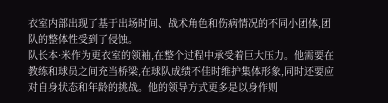衣室内部出现了基于出场时间、战术角色和伤病情况的不同小团体,团队的整体性受到了侵蚀。
队长本·米作为更衣室的领袖,在整个过程中承受着巨大压力。他需要在教练和球员之间充当桥梁,在球队成绩不佳时维护集体形象,同时还要应对自身状态和年龄的挑战。他的领导方式更多是以身作则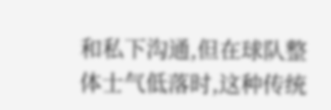和私下沟通,但在球队整体士气低落时,这种传统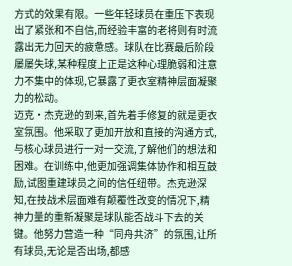方式的效果有限。一些年轻球员在重压下表现出了紧张和不自信,而经验丰富的老将则有时流露出无力回天的疲惫感。球队在比赛最后阶段屡屡失球,某种程度上正是这种心理脆弱和注意力不集中的体现,它暴露了更衣室精神层面凝聚力的松动。
迈克·杰克逊的到来,首先着手修复的就是更衣室氛围。他采取了更加开放和直接的沟通方式,与核心球员进行一对一交流,了解他们的想法和困难。在训练中,他更加强调集体协作和相互鼓励,试图重建球员之间的信任纽带。杰克逊深知,在技战术层面难有颠覆性改变的情况下,精神力量的重新凝聚是球队能否战斗下去的关键。他努力营造一种“同舟共济”的氛围,让所有球员,无论是否出场,都感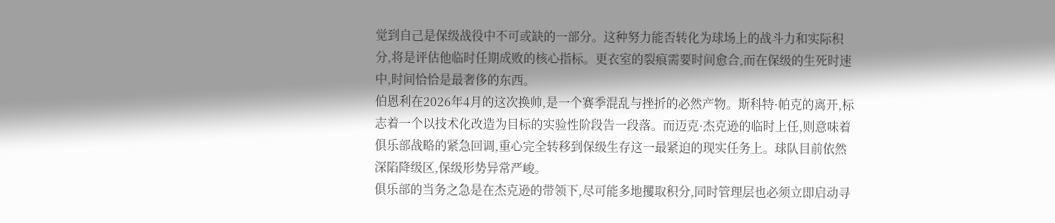觉到自己是保级战役中不可或缺的一部分。这种努力能否转化为球场上的战斗力和实际积分,将是评估他临时任期成败的核心指标。更衣室的裂痕需要时间愈合,而在保级的生死时速中,时间恰恰是最奢侈的东西。
伯恩利在2026年4月的这次换帅,是一个赛季混乱与挫折的必然产物。斯科特·帕克的离开,标志着一个以技术化改造为目标的实验性阶段告一段落。而迈克·杰克逊的临时上任,则意味着俱乐部战略的紧急回调,重心完全转移到保级生存这一最紧迫的现实任务上。球队目前依然深陷降级区,保级形势异常严峻。
俱乐部的当务之急是在杰克逊的带领下,尽可能多地攫取积分,同时管理层也必须立即启动寻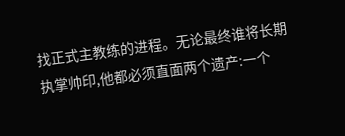找正式主教练的进程。无论最终谁将长期执掌帅印,他都必须直面两个遗产:一个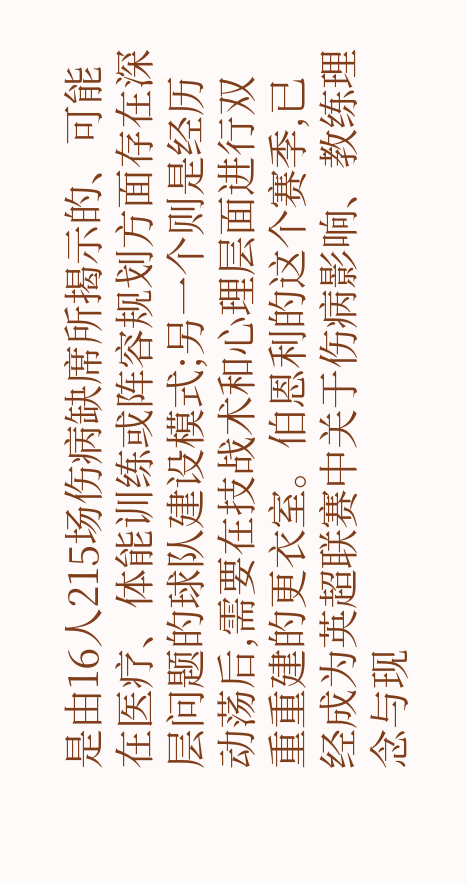是由16人215场伤病缺席所揭示的、可能在医疗、体能训练或阵容规划方面存在深层问题的球队建设模式;另一个则是经历动荡后,需要在技战术和心理层面进行双重重建的更衣室。伯恩利的这个赛季,已经成为英超联赛中关于伤病影响、教练理念与现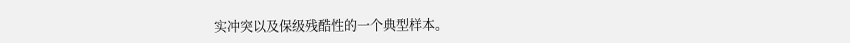实冲突以及保级残酷性的一个典型样本。